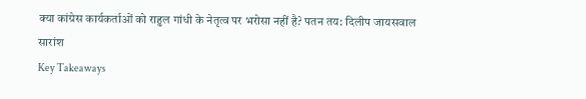क्या कांग्रेस कार्यकर्ताओं को राहुल गांधी के नेतृत्व पर भरोसा नहीं है? पतन तय: दिलीप जायसवाल
सारांश
Key Takeaways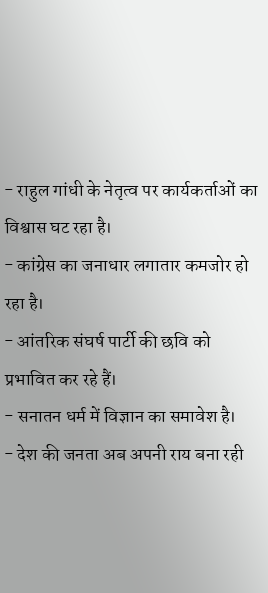- राहुल गांधी के नेतृत्व पर कार्यकर्ताओं का विश्वास घट रहा है।
- कांग्रेस का जनाधार लगातार कमजोर हो रहा है।
- आंतरिक संघर्ष पार्टी की छवि को प्रभावित कर रहे हैं।
- सनातन धर्म में विज्ञान का समावेश है।
- देश की जनता अब अपनी राय बना रही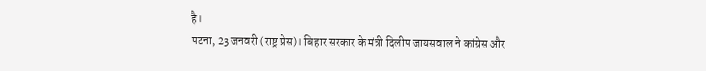है।
पटना, 23 जनवरी (राष्ट्र प्रेस)। बिहार सरकार के मंत्री दिलीप जायसवाल ने कांग्रेस और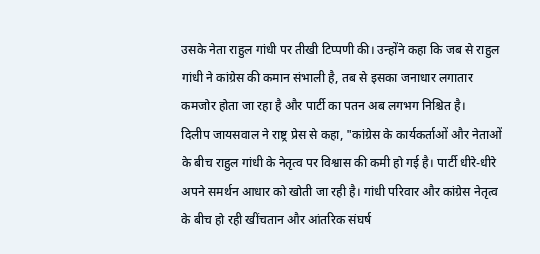उसके नेता राहुल गांधी पर तीखी टिप्पणी की। उन्होंने कहा कि जब से राहुल गांधी ने कांग्रेस की कमान संभाली है, तब से इसका जनाधार लगातार कमजोर होता जा रहा है और पार्टी का पतन अब लगभग निश्चित है।
दिलीप जायसवाल ने राष्ट्र प्रेस से कहा, "कांग्रेस के कार्यकर्ताओं और नेताओं के बीच राहुल गांधी के नेतृत्व पर विश्वास की कमी हो गई है। पार्टी धीरे-धीरे अपने समर्थन आधार को खोती जा रही है। गांधी परिवार और कांग्रेस नेतृत्व के बीच हो रही खींचतान और आंतरिक संघर्ष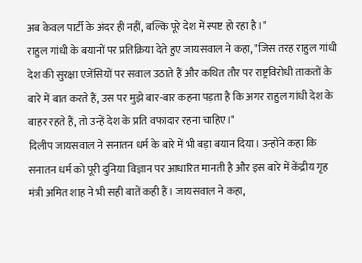अब केवल पार्टी के अंदर ही नहीं, बल्कि पूरे देश में स्पष्ट हो रहा है।"
राहुल गांधी के बयानों पर प्रतिक्रिया देते हुए जायसवाल ने कहा, "जिस तरह राहुल गांधी देश की सुरक्षा एजेंसियों पर सवाल उठाते हैं और कथित तौर पर राष्ट्रविरोधी ताकतों के बारे में बात करते हैं, उस पर मुझे बार-बार कहना पड़ता है कि अगर राहुल गांधी देश के बाहर रहते हैं, तो उन्हें देश के प्रति वफादार रहना चाहिए।"
दिलीप जायसवाल ने सनातन धर्म के बारे में भी बड़ा बयान दिया। उन्होंने कहा कि सनातन धर्म को पूरी दुनिया विज्ञान पर आधारित मानती है और इस बारे में केंद्रीय गृह मंत्री अमित शाह ने भी सही बातें कही हैं। जायसवाल ने कहा,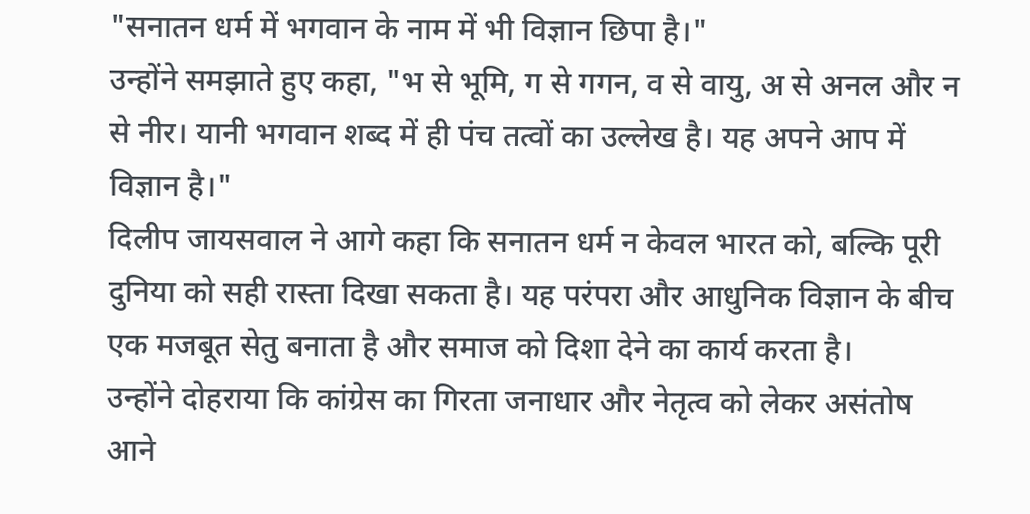"सनातन धर्म में भगवान के नाम में भी विज्ञान छिपा है।"
उन्होंने समझाते हुए कहा, "भ से भूमि, ग से गगन, व से वायु, अ से अनल और न से नीर। यानी भगवान शब्द में ही पंच तत्वों का उल्लेख है। यह अपने आप में विज्ञान है।"
दिलीप जायसवाल ने आगे कहा कि सनातन धर्म न केवल भारत को, बल्कि पूरी दुनिया को सही रास्ता दिखा सकता है। यह परंपरा और आधुनिक विज्ञान के बीच एक मजबूत सेतु बनाता है और समाज को दिशा देने का कार्य करता है।
उन्होंने दोहराया कि कांग्रेस का गिरता जनाधार और नेतृत्व को लेकर असंतोष आने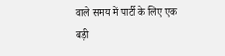वाले समय में पार्टी के लिए एक बड़ी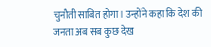चुनौती साबित होगा। उन्होंने कहा कि देश की जनता अब सब कुछ देख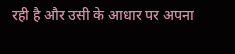रही है और उसी के आधार पर अपना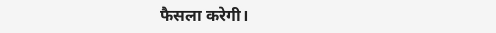फैसला करेगी।